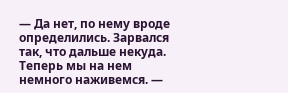— Да нет, по нему вроде определились. Зарвался так, что дальше некуда. Теперь мы на нем немного наживемся. —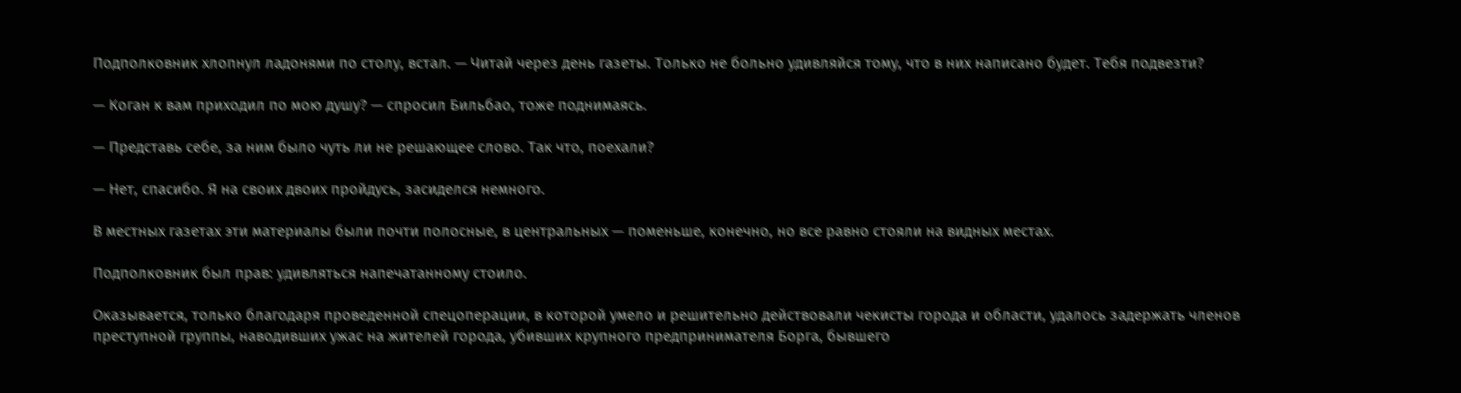Подполковник хлопнул ладонями по столу, встал. — Читай через день газеты. Только не больно удивляйся тому, что в них написано будет. Тебя подвезти?

— Коган к вам приходил по мою душу? — спросил Бильбао, тоже поднимаясь.

— Представь себе, за ним было чуть ли не решающее слово. Так что, поехали?

— Нет, спасибо. Я на своих двоих пройдусь, засиделся немного.

В местных газетах эти материалы были почти полосные, в центральных — поменьше, конечно, но все равно стояли на видных местах.

Подполковник был прав: удивляться напечатанному стоило.

Оказывается, только благодаря проведенной спецоперации, в которой умело и решительно действовали чекисты города и области, удалось задержать членов преступной группы, наводивших ужас на жителей города, убивших крупного предпринимателя Борга, бывшего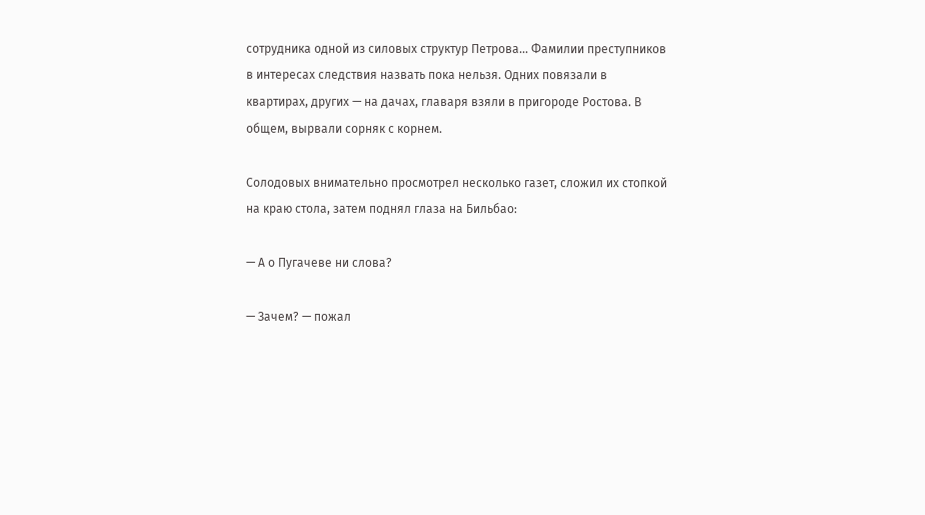сотрудника одной из силовых структур Петрова… Фамилии преступников в интересах следствия назвать пока нельзя. Одних повязали в квартирах, других — на дачах, главаря взяли в пригороде Ростова. В общем, вырвали сорняк с корнем.

Солодовых внимательно просмотрел несколько газет, сложил их стопкой на краю стола, затем поднял глаза на Бильбао:

— А о Пугачеве ни слова?

— Зачем? — пожал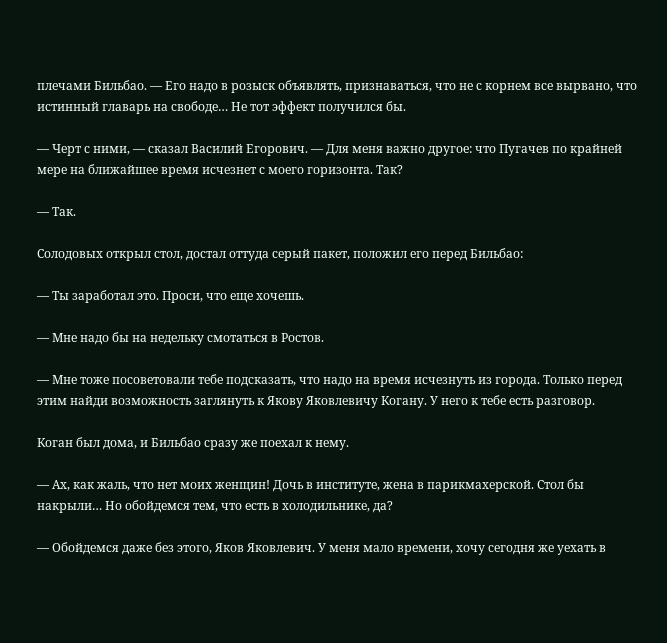плечами Бильбао. — Его надо в розыск объявлять, признаваться, что не с корнем все вырвано, что истинный главарь на свободе… Не тот эффект получился бы.

— Черт с ними, — сказал Василий Егорович. — Для меня важно другое: что Пугачев по крайней мере на ближайшее время исчезнет с моего горизонта. Так?

— Так.

Солодовых открыл стол, достал оттуда серый пакет, положил его перед Бильбао:

— Ты заработал это. Проси, что еще хочешь.

— Мне надо бы на недельку смотаться в Ростов.

— Мне тоже посоветовали тебе подсказать, что надо на время исчезнуть из города. Только перед этим найди возможность заглянуть к Якову Яковлевичу Когану. У него к тебе есть разговор.

Коган был дома, и Бильбао сразу же поехал к нему.

— Ах, как жаль, что нет моих женщин! Дочь в институте, жена в парикмахерской. Стол бы накрыли… Но обойдемся тем, что есть в холодильнике, да?

— Обойдемся даже без этого, Яков Яковлевич. У меня мало времени, хочу сегодня же уехать в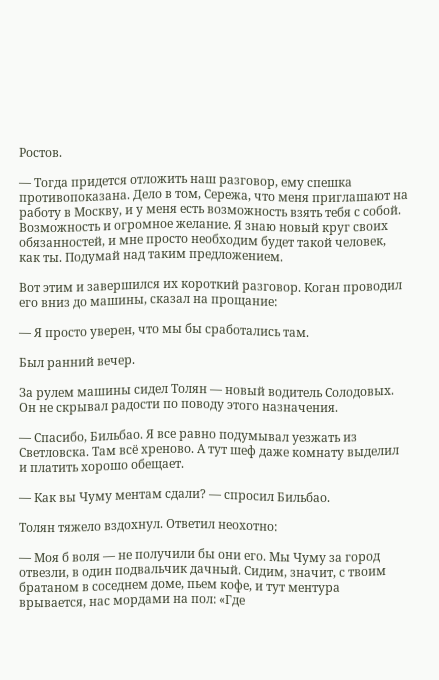Ростов.

— Тогда придется отложить наш разговор, ему спешка противопоказана. Дело в том, Сережа, что меня приглашают на работу в Москву, и у меня есть возможность взять тебя с собой. Возможность и огромное желание. Я знаю новый круг своих обязанностей, и мне просто необходим будет такой человек, как ты. Подумай над таким предложением.

Вот этим и завершился их короткий разговор. Коган проводил его вниз до машины, сказал на прощание:

— Я просто уверен, что мы бы сработались там.

Был ранний вечер.

За рулем машины сидел Толян — новый водитель Солодовых. Он не скрывал радости по поводу этого назначения.

— Спасибо, Бильбао. Я все равно подумывал уезжать из Светловска. Там всё хреново. А тут шеф даже комнату выделил и платить хорошо обещает.

— Как вы Чуму ментам сдали? — спросил Бильбао.

Толян тяжело вздохнул. Ответил неохотно:

— Моя б воля — не получили бы они его. Мы Чуму за город отвезли, в один подвальчик дачный. Сидим, значит, с твоим братаном в соседнем доме, пьем кофе, и тут ментура врывается, нас мордами на пол: «Где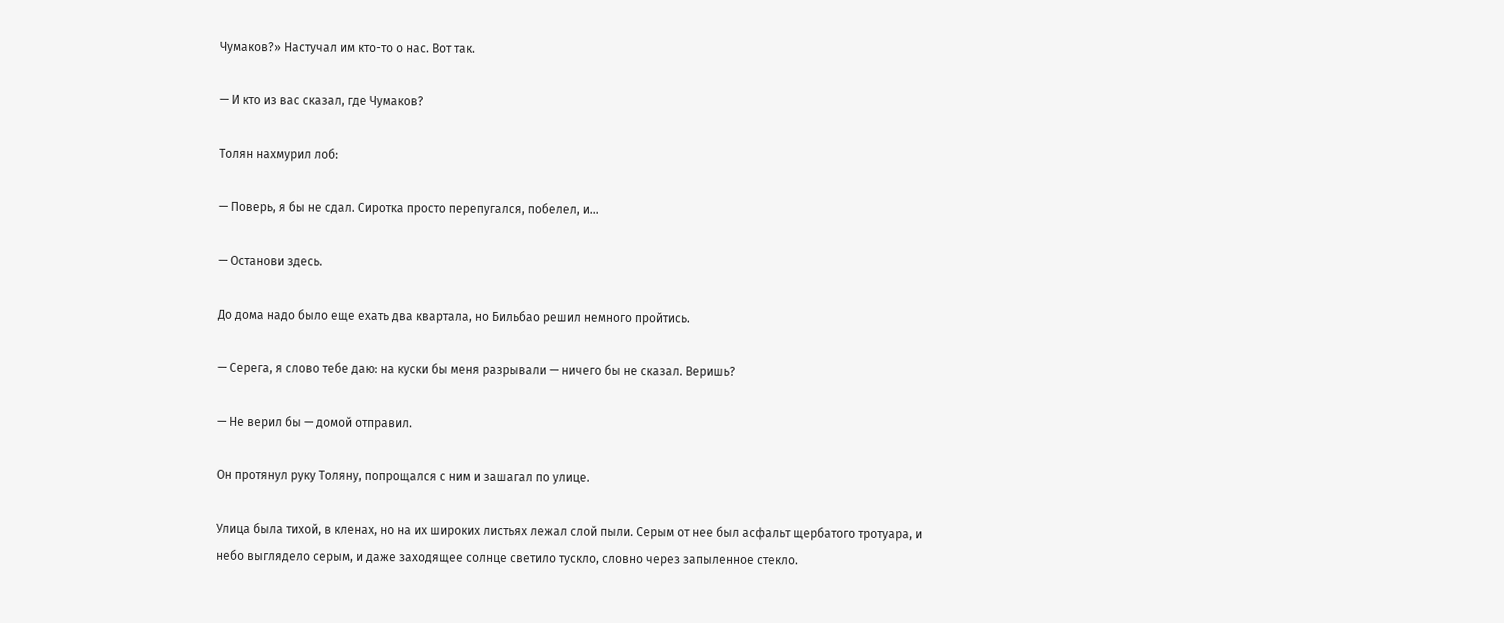Чумаков?» Настучал им кто-то о нас. Вот так.

— И кто из вас сказал, где Чумаков?

Толян нахмурил лоб:

— Поверь, я бы не сдал. Сиротка просто перепугался, побелел, и…

— Останови здесь.

До дома надо было еще ехать два квартала, но Бильбао решил немного пройтись.

— Серега, я слово тебе даю: на куски бы меня разрывали — ничего бы не сказал. Веришь?

— Не верил бы — домой отправил.

Он протянул руку Толяну, попрощался с ним и зашагал по улице.

Улица была тихой, в кленах, но на их широких листьях лежал слой пыли. Серым от нее был асфальт щербатого тротуара, и небо выглядело серым, и даже заходящее солнце светило тускло, словно через запыленное стекло.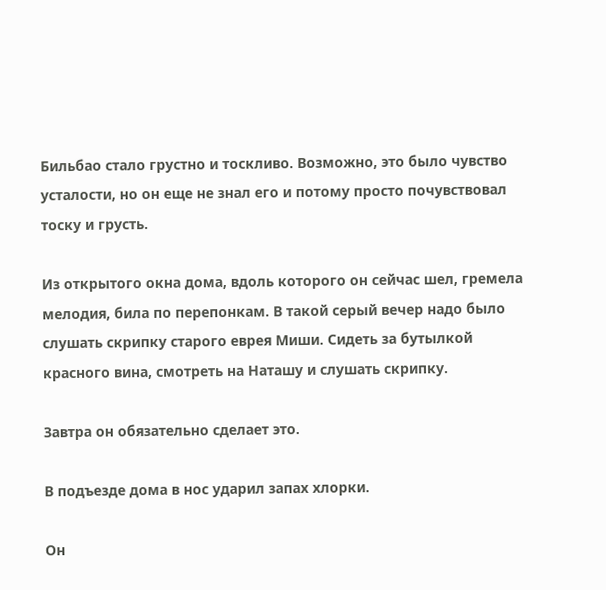Бильбао стало грустно и тоскливо. Возможно, это было чувство усталости, но он еще не знал его и потому просто почувствовал тоску и грусть.

Из открытого окна дома, вдоль которого он сейчас шел, гремела мелодия, била по перепонкам. В такой серый вечер надо было слушать скрипку старого еврея Миши. Сидеть за бутылкой красного вина, смотреть на Наташу и слушать скрипку.

Завтра он обязательно сделает это.

В подъезде дома в нос ударил запах хлорки.

Он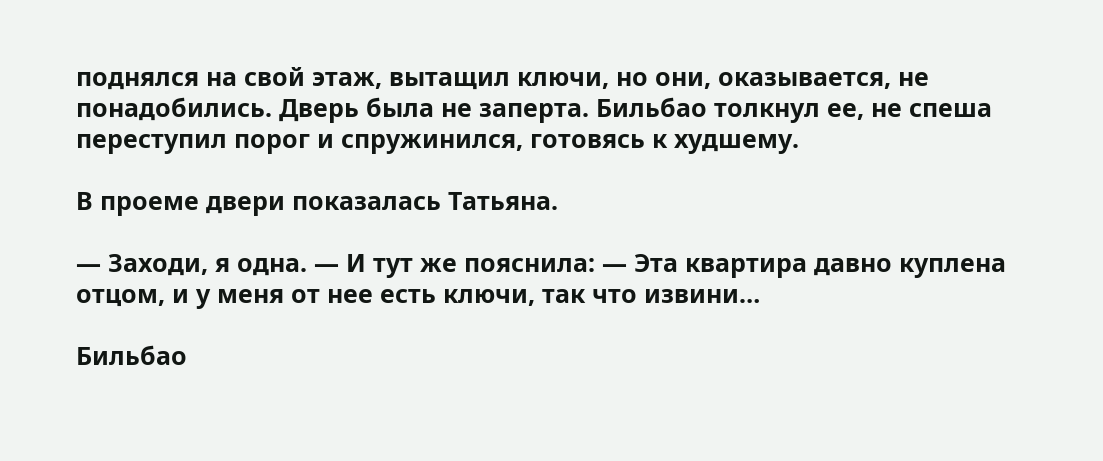поднялся на свой этаж, вытащил ключи, но они, оказывается, не понадобились. Дверь была не заперта. Бильбао толкнул ее, не спеша переступил порог и спружинился, готовясь к худшему.

В проеме двери показалась Татьяна.

— Заходи, я одна. — И тут же пояснила: — Эта квартира давно куплена отцом, и у меня от нее есть ключи, так что извини…

Бильбао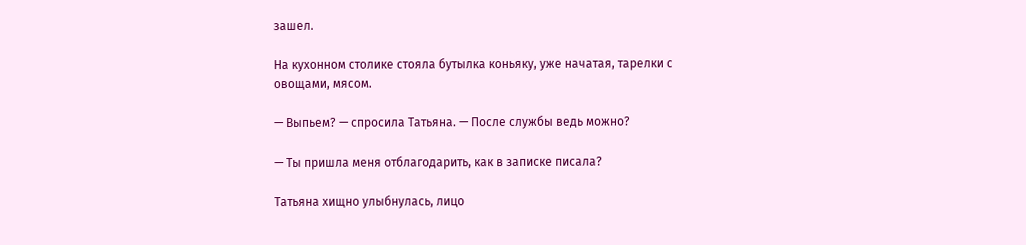зашел.

На кухонном столике стояла бутылка коньяку, уже начатая, тарелки с овощами, мясом.

— Выпьем? — спросила Татьяна. — После службы ведь можно?

— Ты пришла меня отблагодарить, как в записке писала?

Татьяна хищно улыбнулась, лицо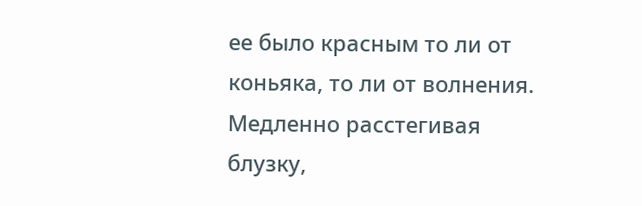ее было красным то ли от коньяка, то ли от волнения. Медленно расстегивая блузку,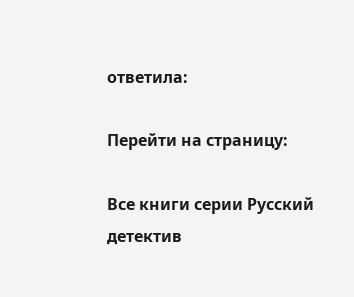ответила:

Перейти на страницу:

Все книги серии Русский детектив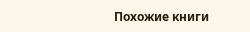Похожие книги